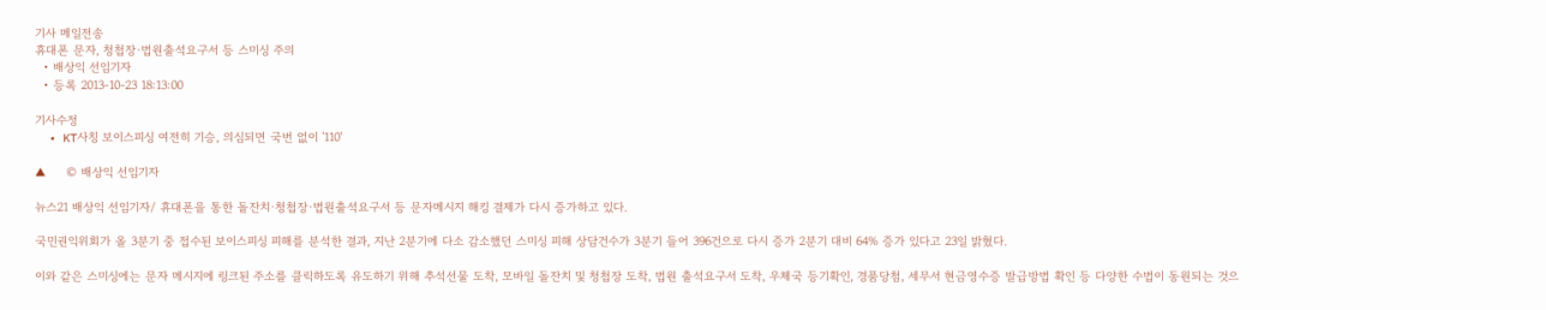기사 메일전송
휴대폰 문자, 청첩장·법원출석요구서 등 스미싱 주의
  • 배상익 선임기자
  • 등록 2013-10-23 18:13:00

기사수정
  • KT사칭 보이스피싱 여전히 기승, 의심되면 국번 없이 '110'

▲     © 배상익 선임기자

뉴스21 배상익 선임기자/ 휴대폰을 통한 돌잔치·청첩장·법원출석요구서 등 문자메시지 해킹 결제가 다시 증가하고 있다.

국민권익위회가 올 3분기 중 접수된 보이스피싱 피해를 분석한 결과, 지난 2분기에 다소 감소했던 스미싱 피해 상담건수가 3분기 들어 396건으로 다시 증가 2분기 대비 64% 증가 있다고 23일 밝혔다.

이와 같은 스미싱에는 문자 메시지에 링크된 주소를 클릭하도록 유도하기 위해 추석선물 도착, 모바일 돌잔치 및 청첩장 도착, 법원 출석요구서 도착, 우체국 등기확인, 경품당첨, 세무서 현금영수증 발급방법 확인 등 다양한 수법이 동원되는 것으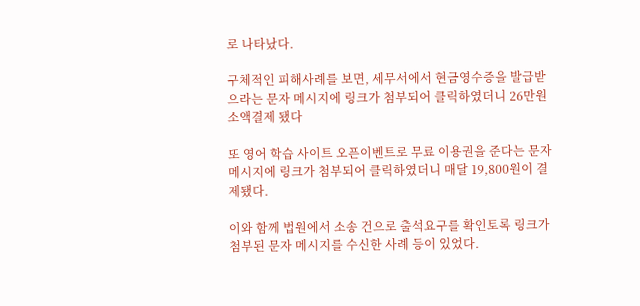로 나타났다.

구체적인 피해사례를 보면, 세무서에서 현금영수증을 발급받으라는 문자 메시지에 링크가 첨부되어 클릭하였더니 26만원 소액결제 됐다

또 영어 학습 사이트 오픈이벤트로 무료 이용권을 준다는 문자 메시지에 링크가 첨부되어 클릭하였더니 매달 19,800원이 결제됐다.

이와 함께 법원에서 소송 건으로 출석요구를 확인토록 링크가 첨부된 문자 메시지를 수신한 사례 등이 있었다.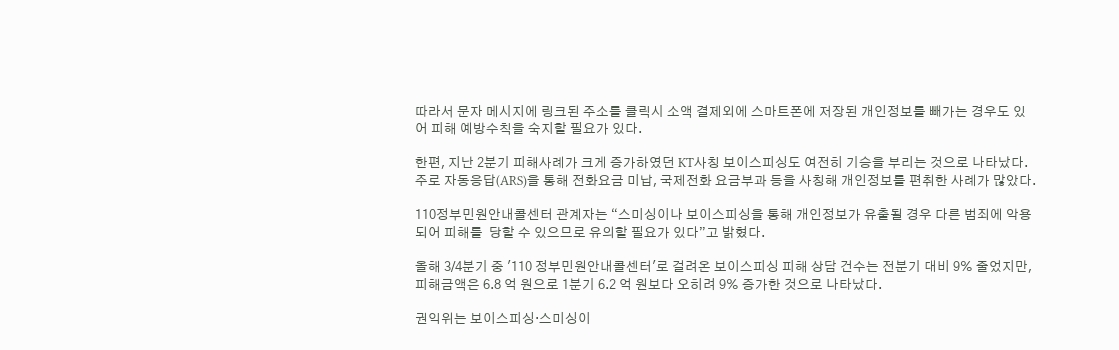따라서 문자 메시지에 링크된 주소를 클릭시 소액 결제외에 스마트폰에 저장된 개인정보를 빼가는 경우도 있어 피해 예방수칙을 숙지할 필요가 있다.

한편, 지난 2분기 피해사례가 크게 증가하였던 KT사칭 보이스피싱도 여전히 기승을 부리는 것으로 나타났다. 주로 자동응답(ARS)을 통해 전화요금 미납, 국제전화 요금부과 등을 사칭해 개인정보를 편취한 사례가 많았다.

110정부민원안내콜센터 관계자는 “스미싱이나 보이스피싱을 통해 개인정보가 유출될 경우 다른 범죄에 악용되어 피해를  당할 수 있으므로 유의할 필요가 있다”고 밝혔다.

올해 3/4분기 중 '110 정부민원안내콜센터'로 걸려온 보이스피싱 피해 상담 건수는 전분기 대비 9% 줄었지만, 피해금액은 6.8 억 원으로 1분기 6.2 억 원보다 오히려 9% 증가한 것으로 나타났다.

권익위는 보이스피싱·스미싱이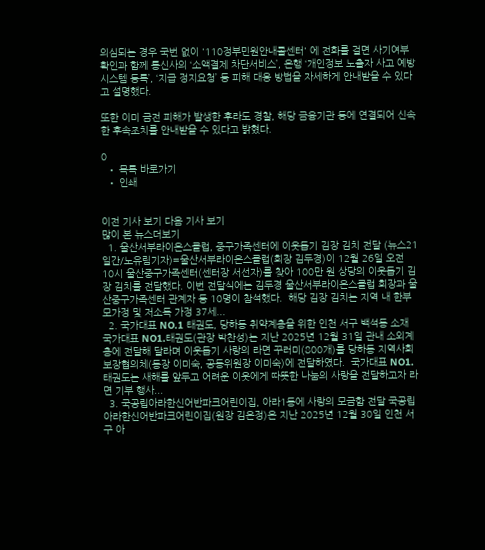의심되는 경우 국번 없이 '110정부민원안내콜센터' 에 전화를 걸면 사기여부 확인과 함께 통신사의 ‘소액결제 차단서비스’, 은행 ‘개인정보 노출자 사고 예방 시스템 등록’, ‘지급 정지요청’ 등 피해 대응 방법을 자세하게 안내받을 수 있다고 설명했다.

또한 이미 금전 피해가 발생한 후라도 경찰, 해당 금융기관 등에 연결되어 신속한 후속조치를 안내받을 수 있다고 밝혔다.

0
  • 목록 바로가기
  • 인쇄


이전 기사 보기 다음 기사 보기
많이 본 뉴스더보기
  1. 울산서부라이온스클럽, 중구가족센터에 이웃돕기 김장 김치 전달 (뉴스21일간/노유림기자)=울산서부라이온스클럽(회장 김두경)이 12월 26일 오전 10시 울산중구가족센터(센터장 서선자)를 찾아 100만 원 상당의 이웃돕기 김장 김치를 전달했다. 이번 전달식에는 김두경 울산서부라이온스클럽 회장과 울산중구가족센터 관계자 등 10명이 참석했다.  해당 김장 김치는 지역 내 한부모가정 및 저소득 가정 37세...
  2. 국가대표 NO.1 태권도, 당하동 취약계층을 위한 인천 서구 백석동 소재 국가대표 NO1.태권도(관장 박찬성)는 지난 2025년 12월 31일 관내 소외계층에 전달해 달라며 이웃돕기 사랑의 라면 꾸러미(800개)를 당하동 지역사회보장협의체(동장 이미숙, 공동위원장 이미숙)에 전달하였다.  국가대표 NO1.태권도는 새해를 앞두고 어려운 이웃에게 따뜻한 나눔의 사랑을 전달하고자 라면 기부 행사...
  3. 국공립아라한신어반파크어린이집, 아라1동에 사랑의 모금함 전달 국공립아라한신어반파크어린이집(원장 김은정)은 지난 2025년 12월 30일 인천 서구 아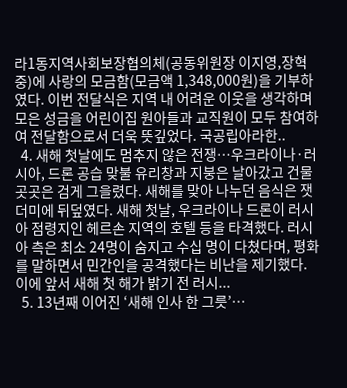라1동지역사회보장협의체(공동위원장 이지영,장혁중)에 사랑의 모금함(모금액 1,348,000원)을 기부하였다. 이번 전달식은 지역 내 어려운 이웃을 생각하며 모은 성금을 어린이집 원아들과 교직원이 모두 참여하여 전달함으로서 더욱 뜻깊었다. 국공립아라한..
  4. 새해 첫날에도 멈추지 않은 전쟁…우크라이나·러시아, 드론 공습 맞불 유리창과 지붕은 날아갔고 건물 곳곳은 검게 그을렸다. 새해를 맞아 나누던 음식은 잿더미에 뒤덮였다. 새해 첫날, 우크라이나 드론이 러시아 점령지인 헤르손 지역의 호텔 등을 타격했다. 러시아 측은 최소 24명이 숨지고 수십 명이 다쳤다며, 평화를 말하면서 민간인을 공격했다는 비난을 제기했다. 이에 앞서 새해 첫 해가 밝기 전 러시...
  5. 13년째 이어진 ‘새해 인사 한 그릇’…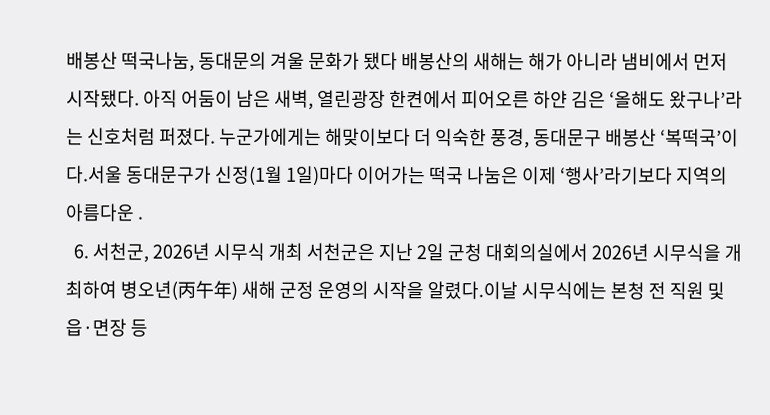배봉산 떡국나눔, 동대문의 겨울 문화가 됐다 배봉산의 새해는 해가 아니라 냄비에서 먼저 시작됐다. 아직 어둠이 남은 새벽, 열린광장 한켠에서 피어오른 하얀 김은 ‘올해도 왔구나’라는 신호처럼 퍼졌다. 누군가에게는 해맞이보다 더 익숙한 풍경, 동대문구 배봉산 ‘복떡국’이다.서울 동대문구가 신정(1월 1일)마다 이어가는 떡국 나눔은 이제 ‘행사’라기보다 지역의 아름다운 .
  6. 서천군, 2026년 시무식 개최 서천군은 지난 2일 군청 대회의실에서 2026년 시무식을 개최하여 병오년(丙午年) 새해 군정 운영의 시작을 알렸다.이날 시무식에는 본청 전 직원 및 읍·면장 등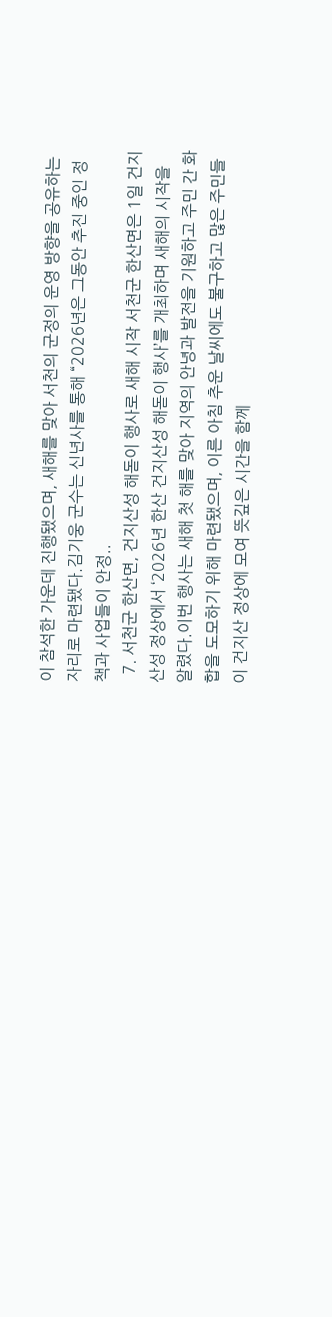이 참석한 가운데 진행됐으며, 새해를 맞아 서천의 군정의 운영 방향을 공유하는 자리로 마련됐다.김기웅 군수는 신년사를 통해 “2026년은 그동안 추진 중인 정책과 사업들이 안정..
  7. 서천군 한산면, 건지산성 해돋이 행사로 새해 시작 서천군 한산면은 1일 건지산성 정상에서 ‘2026년 한산 건지산성 해돋이 행사’를 개최하며 새해의 시작을 알렸다.이번 행사는 새해 첫 해를 맞아 지역의 안녕과 발전을 기원하고 주민 간 화합을 도모하기 위해 마련됐으며, 이른 아침 추운 날씨에도 불구하고 많은 주민들이 건지산 정상에 모여 뜻깊은 시간을 함께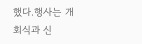했다.행사는 개회식과 신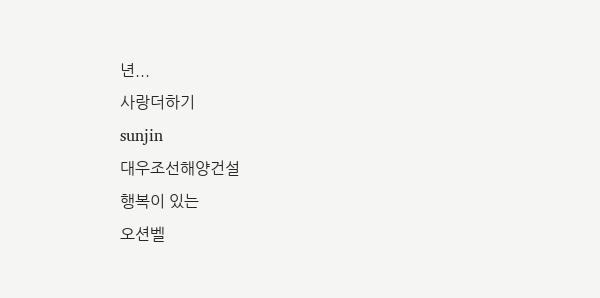년...
사랑더하기
sunjin
대우조선해양건설
행복이 있는
오션벨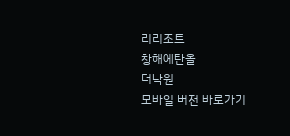리리조트
창해에탄올
더낙원
모바일 버전 바로가기